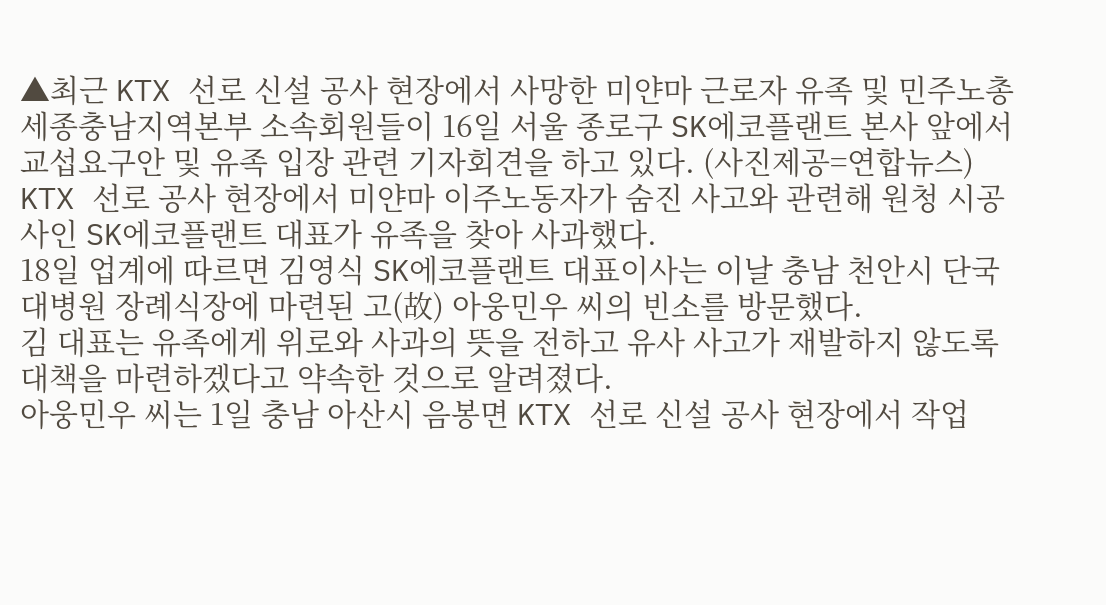▲최근 KTX 선로 신설 공사 현장에서 사망한 미얀마 근로자 유족 및 민주노총 세종충남지역본부 소속회원들이 16일 서울 종로구 SK에코플랜트 본사 앞에서 교섭요구안 및 유족 입장 관련 기자회견을 하고 있다. (사진제공=연합뉴스)
KTX 선로 공사 현장에서 미얀마 이주노동자가 숨진 사고와 관련해 원청 시공사인 SK에코플랜트 대표가 유족을 찾아 사과했다.
18일 업계에 따르면 김영식 SK에코플랜트 대표이사는 이날 충남 천안시 단국대병원 장례식장에 마련된 고(故) 아웅민우 씨의 빈소를 방문했다.
김 대표는 유족에게 위로와 사과의 뜻을 전하고 유사 사고가 재발하지 않도록 대책을 마련하겠다고 약속한 것으로 알려졌다.
아웅민우 씨는 1일 충남 아산시 음봉면 KTX 선로 신설 공사 현장에서 작업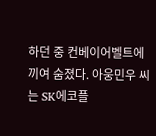하던 중 컨베이어벨트에 끼여 숨졌다. 아웅민우 씨는 SK에코플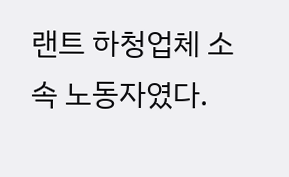랜트 하청업체 소속 노동자였다.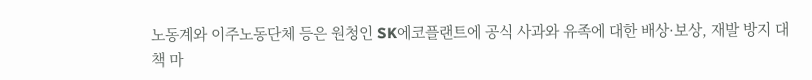노동계와 이주노동단체 등은 원청인 SK에코플랜트에 공식 사과와 유족에 대한 배상·보상, 재발 방지 대책 마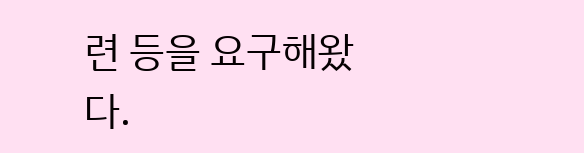련 등을 요구해왔다.